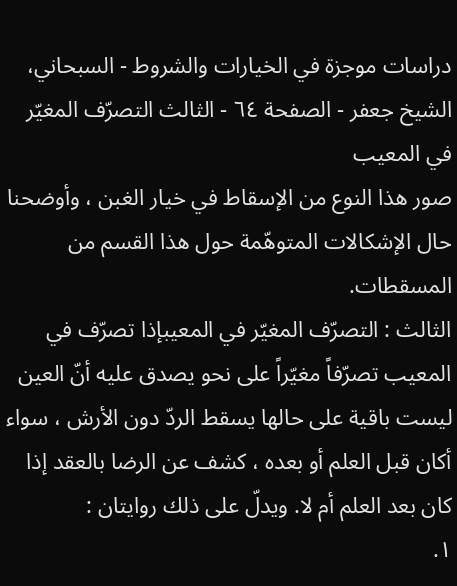دراسات موجزة في الخيارات والشروط - السبحاني، الشيخ جعفر - الصفحة ٦٤ - الثالث التصرّف المغيّر في المعيب
صور هذا النوع من الإسقاط في خيار الغبن ، وأوضحنا حال الإشكالات المتوهّمة حول هذا القسم من المسقطات.
الثالث : التصرّف المغيّر في المعيبإذا تصرّف في المعيب تصرّفاً مغيّراً على نحو يصدق عليه أنّ العين ليست باقية على حالها يسقط الردّ دون الأرش ، سواء أكان قبل العلم أو بعده ، كشف عن الرضا بالعقد إذا كان بعد العلم أم لا. ويدلّ على ذلك روايتان :
١.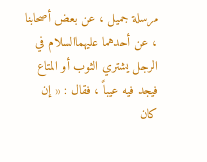مرسلة جميل ، عن بعض أصحابنا ، عن أحدهما عليهماالسلام في الرجل يشتري الثوب أو المتاع فيجد فيه عيباً ، فقال : « إن كان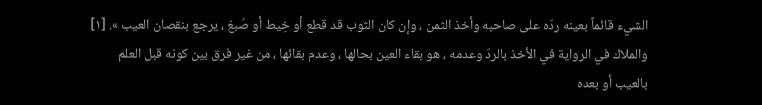الشيء قائماً بعينه ردّه على صاحبه وأخذ الثمن ، وإن كان الثوب قد قطع أو خِيط أو صُبغ ، يرجع بنقصان العيب ». [١]
والملاك في الرواية في الأخذ بالردّ وعدمه ، هو بقاء العين بحالها ، وعدم بقائها ، من غير فرق بين كونه قبل العلم بالعيب أو بعده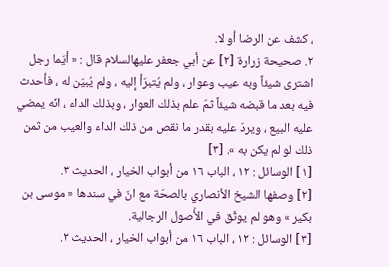، كشف عن الرضا أو لا.
٢. صحيحة زرارة [٢] عن أبي جعفر عليهالسلام قال : « أيّما رجل اشترى شيئاً وبه عيب وعوار ، ولم يُتبرّأ إليه ، ولم يُبيّن له ، فأحدث فيه بعد ما قبضه شيئاً ثمّ علم بذلك العوار ، وبذلك الداء ، انّه يمضي عليه البيع ، ويردّ عليه بقدر ما نقص من ذلك الداء والعيب من ثمن ذلك لو لم يكن به ». [٣]
[١] الوسائل : ١٢ ، الباب ١٦ من أبواب الخيار ، الحديث ٣.
[٢] وصفها الشيخ الأنصاري بالصحّة مع انّ في سندها « موسى بن بكير » وهو لم يوثّق في الأُصول الرجالية.
[٣] الوسائل : ١٢ ، الباب ١٦ من أبواب الخيار ، الحديث ٢.